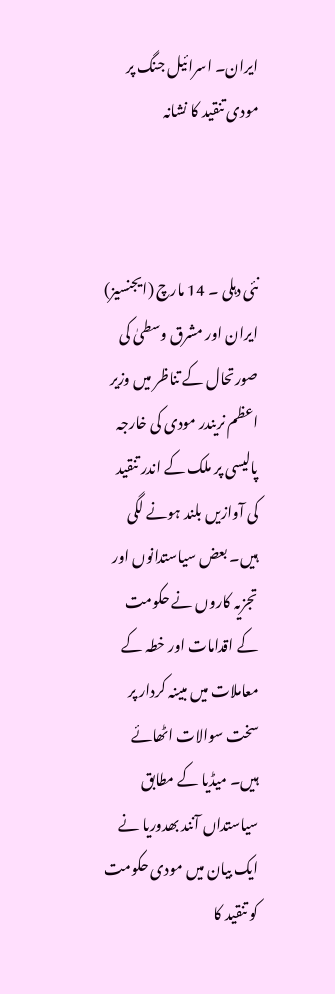ایران۔ اسرائیل جنگ پر مودی تنقید کا نشانہ



نئی دہلی ۔ 14 مارچ (ایجنسیز) ایران اور مشرق وسطیٰ کی صورتحال کے تناظر میں وزیر اعظم نریندر مودی کی خارجہ پالیسی پر ملک کے اندر تنقید کی آوازیں بلند ہونے لگی ہیں۔ بعض سیاستدانوں اور تجزیہ کاروں نے حکومت کے اقدامات اور خطہ کے معاملات میں مبینہ کردار پر سخت سوالات اٹھائے ہیں۔ میڈیا کے مطابق سیاستداں آنند بھدوریا نے ایک بیان میں مودی حکومت کو تنقید کا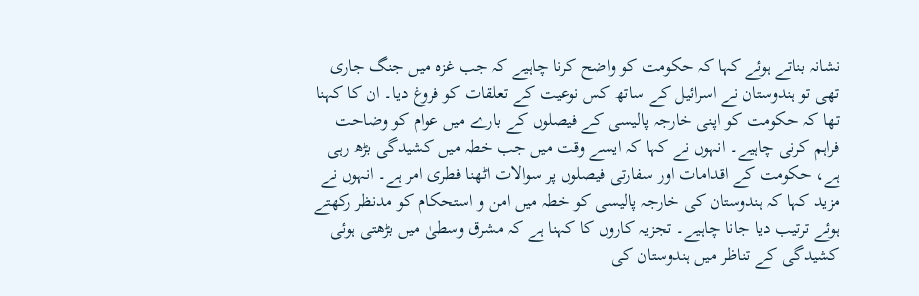نشانہ بناتے ہوئے کہا کہ حکومت کو واضح کرنا چاہیے کہ جب غزہ میں جنگ جاری تھی تو ہندوستان نے اسرائیل کے ساتھ کس نوعیت کے تعلقات کو فروغ دیا۔ ان کا کہنا تھا کہ حکومت کو اپنی خارجہ پالیسی کے فیصلوں کے بارے میں عوام کو وضاحت فراہم کرنی چاہیے۔ انہوں نے کہا کہ ایسے وقت میں جب خطہ میں کشیدگی بڑھ رہی ہے، حکومت کے اقدامات اور سفارتی فیصلوں پر سوالات اٹھنا فطری امر ہے۔ انہوں نے مزید کہا کہ ہندوستان کی خارجہ پالیسی کو خطہ میں امن و استحکام کو مدنظر رکھتے ہوئے ترتیب دیا جانا چاہیے۔ تجزیہ کاروں کا کہنا ہے کہ مشرق وسطیٰ میں بڑھتی ہوئی کشیدگی کے تناظر میں ہندوستان کی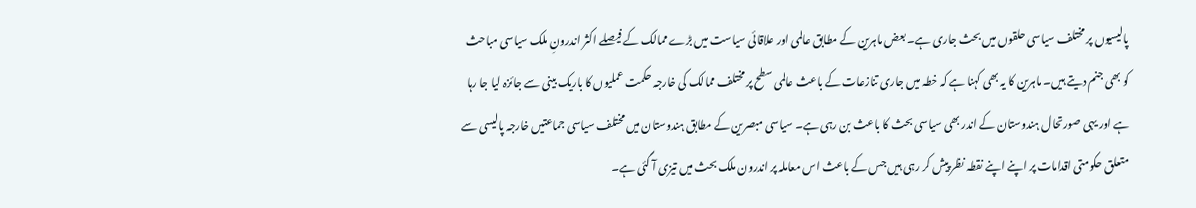پالیسیوں پر مختلف سیاسی حلقوں میں بحث جاری ہے۔ بعض ماہرین کے مطابق عالمی اور علاقائی سیاست میں بڑے ممالک کے فیصلے اکثر اندرونِ ملک سیاسی مباحث کو بھی جنم دیتے ہیں۔ ماہرین کا یہ بھی کہنا ہے کہ خطہ میں جاری تنازعات کے باعث عالمی سطح پر مختلف ممالک کی خارجہ حکمت عملیوں کا باریک بینی سے جائزہ لیا جا رہا ہے اور یہی صورتحال ہندوستان کے اندر بھی سیاسی بحث کا باعث بن رہی ہے۔ سیاسی مبصرین کے مطابق ہندوستان میں مختلف سیاسی جماعتیں خارجہ پالیسی سے متعلق حکومتی اقدامات پر اپنے اپنے نقطہ نظر پیش کر رہی ہیں جس کے باعث اس معاملہ پر اندرون ملک بحث میں تیزی آ گئی ہے۔